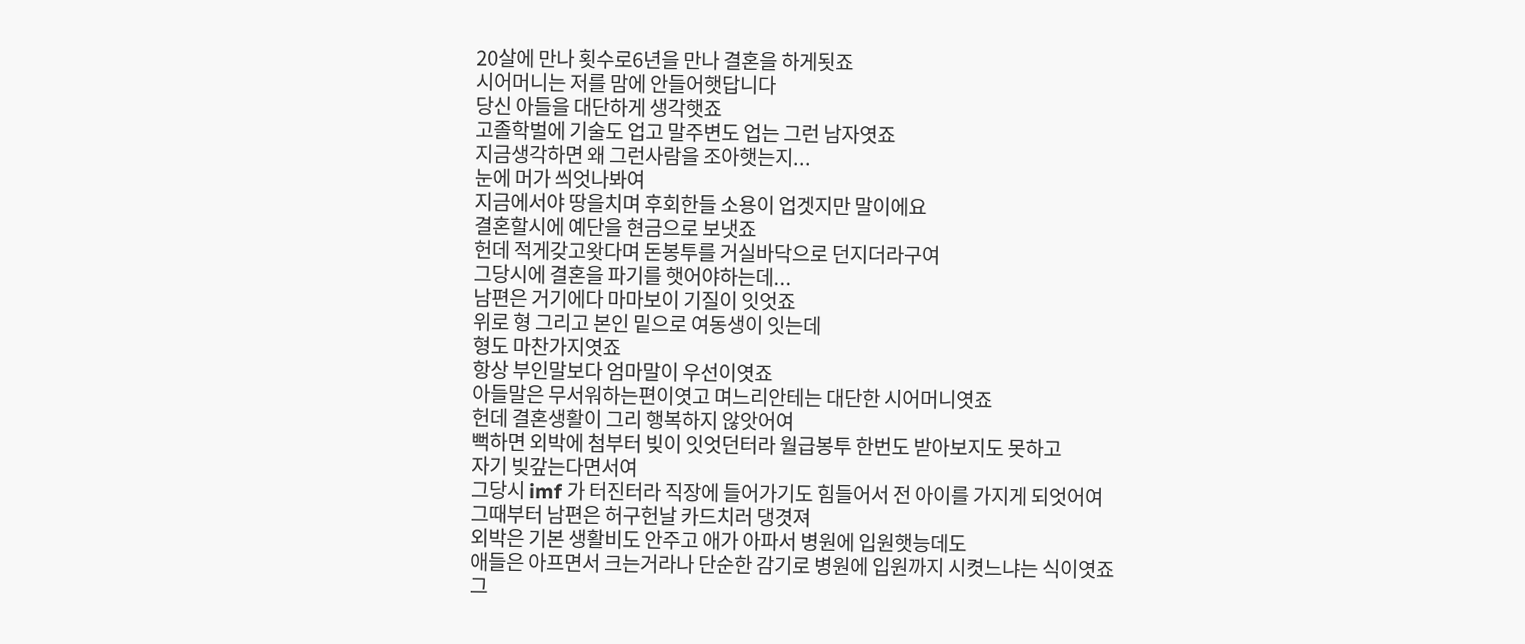20살에 만나 횟수로6년을 만나 결혼을 하게됫죠
시어머니는 저를 맘에 안들어햇답니다
당신 아들을 대단하게 생각햇죠
고졸학벌에 기술도 업고 말주변도 업는 그런 남자엿죠
지금생각하면 왜 그런사람을 조아햇는지...
눈에 머가 씌엇나봐여
지금에서야 땅을치며 후회한들 소용이 업겟지만 말이에요
결혼할시에 예단을 현금으로 보냇죠
헌데 적게갖고왓다며 돈봉투를 거실바닥으로 던지더라구여
그당시에 결혼을 파기를 햇어야하는데...
남편은 거기에다 마마보이 기질이 잇엇죠
위로 형 그리고 본인 밑으로 여동생이 잇는데
형도 마찬가지엿죠
항상 부인말보다 엄마말이 우선이엿죠
아들말은 무서워하는편이엿고 며느리안테는 대단한 시어머니엿죠
헌데 결혼생활이 그리 행복하지 않앗어여
뻑하면 외박에 첨부터 빚이 잇엇던터라 월급봉투 한번도 받아보지도 못하고
자기 빚갚는다면서여
그당시 imf 가 터진터라 직장에 들어가기도 힘들어서 전 아이를 가지게 되엇어여
그때부터 남편은 허구헌날 카드치러 댕겻져
외박은 기본 생활비도 안주고 애가 아파서 병원에 입원햇능데도
애들은 아프면서 크는거라나 단순한 감기로 병원에 입원까지 시켯느냐는 식이엿죠
그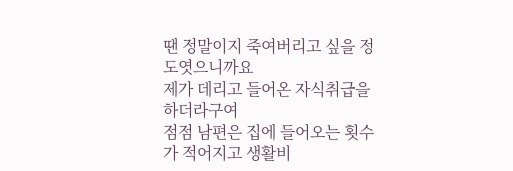땐 정말이지 죽여버리고 싶을 정도엿으니까요
제가 데리고 들어온 자식취급을 하더라구여
점점 남편은 집에 들어오는 횟수가 적어지고 생활비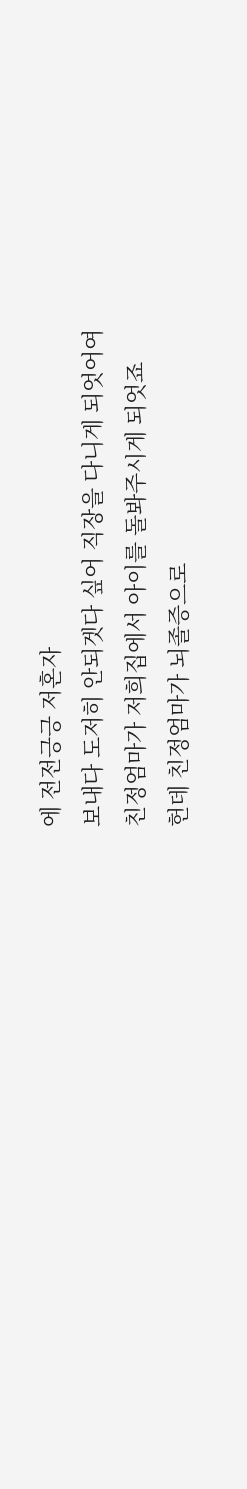에 전전긍긍 저혼자
보내다 도저히 안되겟다 싶어 직장을 다니게 되엇어여
친정엄마가 저희집에서 아이를 돌봐주시게 되엇죠
헌데 친정엄마가 뇌졸증으로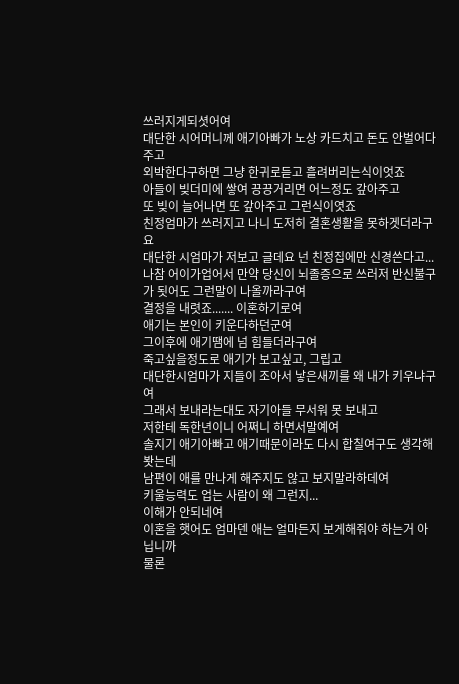쓰러지게되셧어여
대단한 시어머니께 애기아빠가 노상 카드치고 돈도 안벌어다주고
외박한다구하면 그냥 한귀로듣고 흘려버리는식이엇죠
아들이 빚더미에 쌓여 끙끙거리면 어느정도 갚아주고
또 빚이 늘어나면 또 갚아주고 그런식이엿죠
친정엄마가 쓰러지고 나니 도저히 결혼생활을 못하겟더라구요
대단한 시엄마가 저보고 글데요 넌 친정집에만 신경쓴다고...
나참 어이가업어서 만약 당신이 뇌졸증으로 쓰러저 반신불구가 됫어도 그런말이 나올까라구여
결정을 내렷죠....... 이혼하기로여
애기는 본인이 키운다하던군여
그이후에 애기땜에 넘 힘들더라구여
죽고싶을정도로 애기가 보고싶고, 그립고
대단한시엄마가 지들이 조아서 낳은새끼를 왜 내가 키우냐구여
그래서 보내라는대도 자기아들 무서워 못 보내고
저한테 독한년이니 어쩌니 하면서말예여
솔지기 애기아빠고 애기때문이라도 다시 합칠여구도 생각해봣는데
남편이 애를 만나게 해주지도 않고 보지말라하데여
키울능력도 업는 사람이 왜 그런지...
이해가 안되네여
이혼을 햇어도 엄마덴 애는 얼마든지 보게해줘야 하는거 아닙니까
물론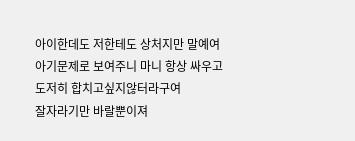아이한데도 저한테도 상처지만 말예여
아기문제로 보여주니 마니 항상 싸우고
도저히 합치고싶지않터라구여
잘자라기만 바랄뿐이져